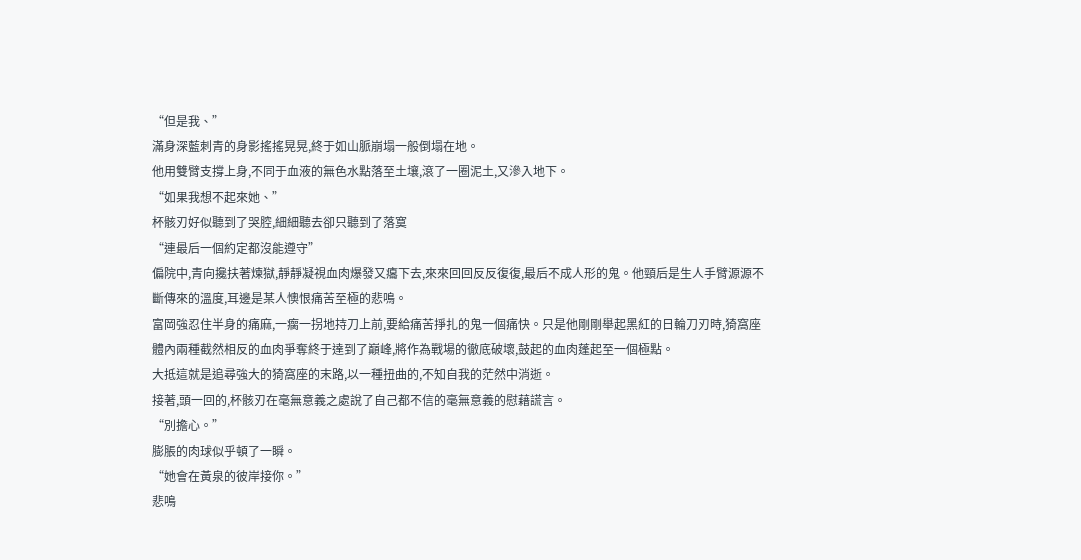“但是我、”
滿身深藍刺青的身影搖搖晃晃,終于如山脈崩塌一般倒塌在地。
他用雙臂支撐上身,不同于血液的無色水點落至土壤,滾了一圈泥土,又滲入地下。
“如果我想不起來她、”
杯骸刃好似聽到了哭腔,細細聽去卻只聽到了落寞
“連最后一個約定都沒能遵守”
偏院中,青向攙扶著煉獄,靜靜凝視血肉爆發又癟下去,來來回回反反復復,最后不成人形的鬼。他頸后是生人手臂源源不斷傳來的溫度,耳邊是某人懊恨痛苦至極的悲鳴。
富岡強忍住半身的痛麻,一瘸一拐地持刀上前,要給痛苦掙扎的鬼一個痛快。只是他剛剛舉起黑紅的日輪刀刃時,猗窩座體內兩種截然相反的血肉爭奪終于達到了巔峰,將作為戰場的徹底破壞,鼓起的血肉蓬起至一個極點。
大抵這就是追尋強大的猗窩座的末路,以一種扭曲的,不知自我的茫然中消逝。
接著,頭一回的,杯骸刃在毫無意義之處說了自己都不信的毫無意義的慰藉謊言。
“別擔心。”
膨脹的肉球似乎頓了一瞬。
“她會在黃泉的彼岸接你。”
悲鳴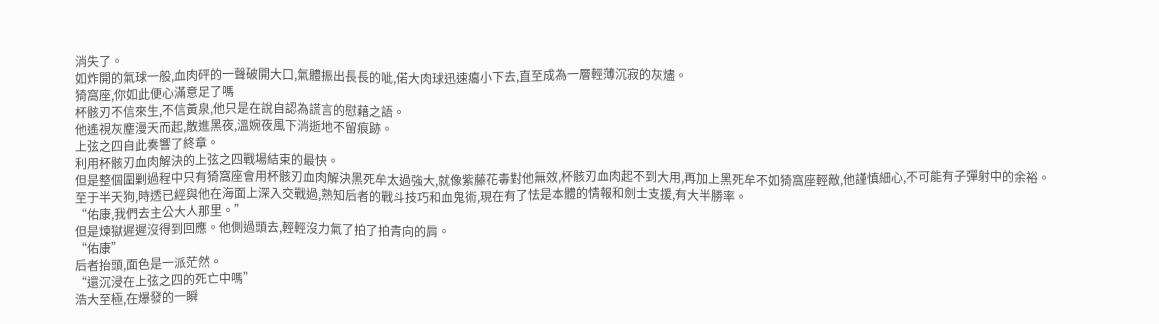消失了。
如炸開的氣球一般,血肉砰的一聲破開大口,氣體振出長長的呲,偌大肉球迅速癟小下去,直至成為一層輕薄沉寂的灰燼。
猗窩座,你如此便心滿意足了嗎
杯骸刃不信來生,不信黃泉,他只是在說自認為謊言的慰藉之語。
他遙視灰塵漫天而起,散進黑夜,溫婉夜風下消逝地不留痕跡。
上弦之四自此奏響了終章。
利用杯骸刃血肉解決的上弦之四戰場結束的最快。
但是整個圍剿過程中只有猗窩座會用杯骸刃血肉解決黑死牟太過強大,就像紫藤花毒對他無效,杯骸刃血肉起不到大用,再加上黑死牟不如猗窩座輕敵,他謹慎細心,不可能有子彈射中的余裕。
至于半天狗,時透已經與他在海面上深入交戰過,熟知后者的戰斗技巧和血鬼術,現在有了怯是本體的情報和劍士支援,有大半勝率。
“佑康,我們去主公大人那里。”
但是煉獄遲遲沒得到回應。他側過頭去,輕輕沒力氣了拍了拍青向的肩。
“佑康”
后者抬頭,面色是一派茫然。
“還沉浸在上弦之四的死亡中嗎”
浩大至極,在爆發的一瞬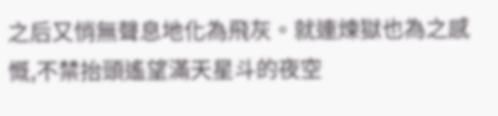之后又悄無聲息地化為飛灰。就連煉獄也為之感慨,不禁抬頭遙望滿天星斗的夜空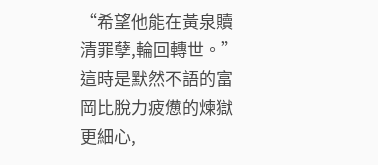“希望他能在黃泉贖清罪孽,輪回轉世。”
這時是默然不語的富岡比脫力疲憊的煉獄更細心,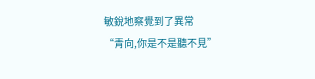敏銳地察覺到了異常
“青向,你是不是聽不見”